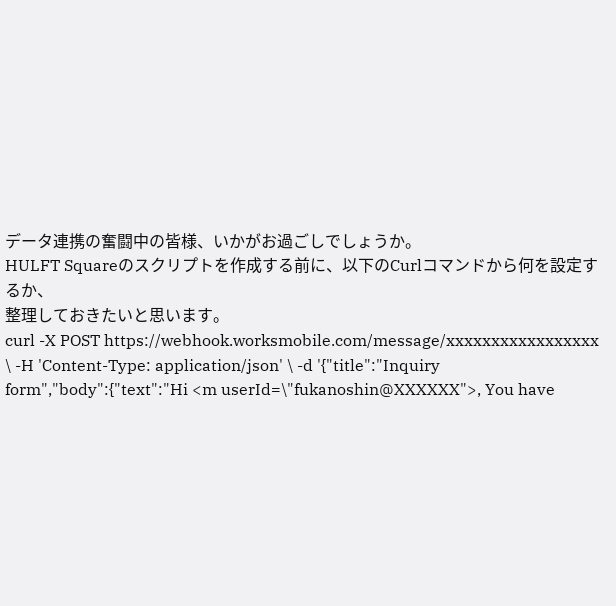データ連携の奮闘中の皆様、いかがお過ごしでしょうか。
HULFT Squareのスクリプトを作成する前に、以下のCurlコマンドから何を設定するか、
整理しておきたいと思います。
curl -X POST https://webhook.worksmobile.com/message/xxxxxxxxxxxxxxxxx \ -H 'Content-Type: application/json' \ -d '{"title":"Inquiry form","body":{"text":"Hi <m userId=\"fukanoshin@XXXXXX">, You have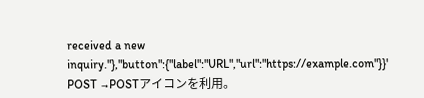received a new inquiry."},"button":{"label":"URL","url":"https://example.com"}}'
POST →POSTアイコンを利用。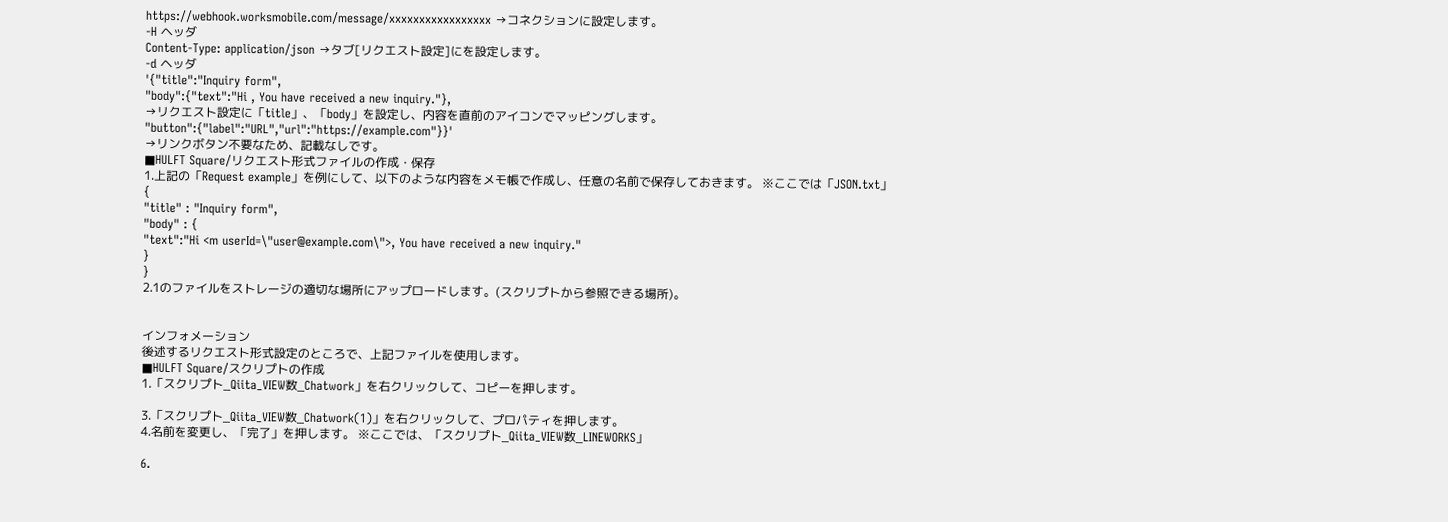https://webhook.worksmobile.com/message/xxxxxxxxxxxxxxxxx →コネクションに設定します。
-H ヘッダ
Content-Type: application/json →タブ[リクエスト設定]にを設定します。
-d ヘッダ
'{"title":"Inquiry form",
"body":{"text":"Hi , You have received a new inquiry."},
→リクエスト設定に「title」、「body」を設定し、内容を直前のアイコンでマッピングします。
"button":{"label":"URL","url":"https://example.com"}}'
→リンクボタン不要なため、記載なしです。
■HULFT Square/リクエスト形式ファイルの作成・保存
1.上記の「Request example」を例にして、以下のような内容をメモ帳で作成し、任意の名前で保存しておきます。 ※ここでは「JSON.txt」
{
"title" : "Inquiry form",
"body" : {
"text":"Hi <m userId=\"user@example.com\">, You have received a new inquiry."
}
}
2.1のファイルをストレージの適切な場所にアップロードします。(スクリプトから参照できる場所)。


インフォメーション
後述するリクエスト形式設定のところで、上記ファイルを使用します。
■HULFT Square/スクリプトの作成
1.「スクリプト_Qiita_VIEW数_Chatwork」を右クリックして、コピーを押します。

3.「スクリプト_Qiita_VIEW数_Chatwork(1)」を右クリックして、プロパティを押します。
4.名前を変更し、「完了」を押します。 ※ここでは、「スクリプト_Qiita_VIEW数_LINEWORKS」

6.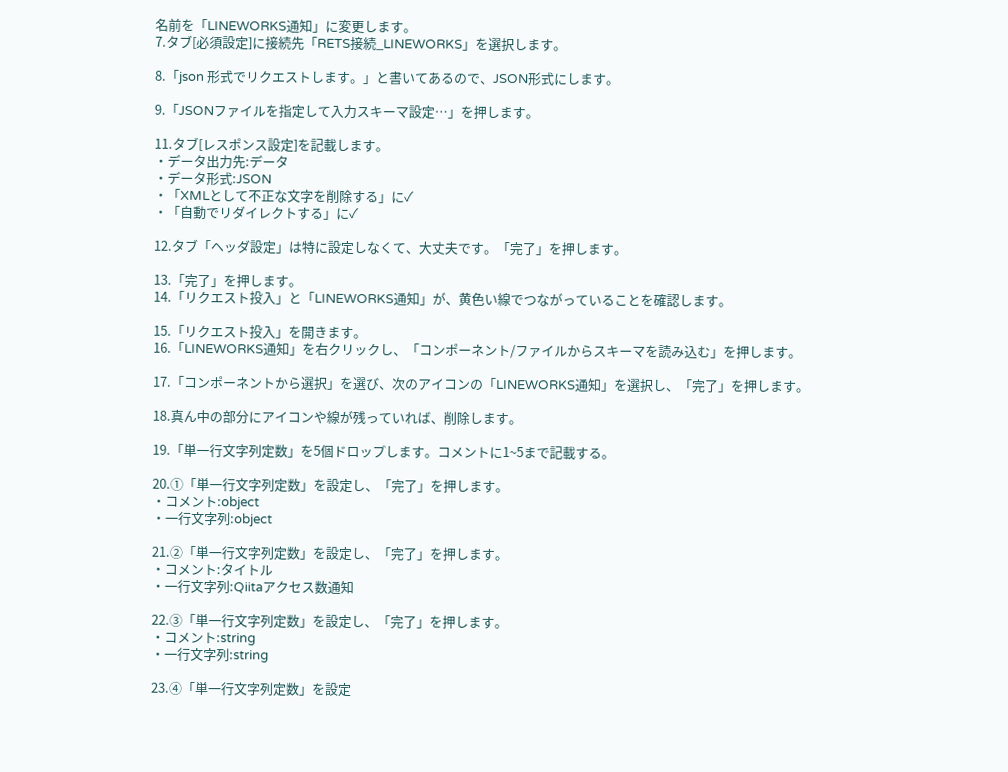名前を「LINEWORKS通知」に変更します。
7.タブ[必須設定]に接続先「RETS接続_LINEWORKS」を選択します。

8.「json 形式でリクエストします。」と書いてあるので、JSON形式にします。

9.「JSONファイルを指定して入力スキーマ設定…」を押します。

11.タブ[レスポンス設定]を記載します。
・データ出力先:データ
・データ形式:JSON
・「XMLとして不正な文字を削除する」に✓
・「自動でリダイレクトする」に✓

12.タブ「ヘッダ設定」は特に設定しなくて、大丈夫です。「完了」を押します。

13.「完了」を押します。
14.「リクエスト投入」と「LINEWORKS通知」が、黄色い線でつながっていることを確認します。

15.「リクエスト投入」を開きます。
16.「LINEWORKS通知」を右クリックし、「コンポーネント/ファイルからスキーマを読み込む」を押します。

17.「コンポーネントから選択」を選び、次のアイコンの「LINEWORKS通知」を選択し、「完了」を押します。

18.真ん中の部分にアイコンや線が残っていれば、削除します。

19.「単一行文字列定数」を5個ドロップします。コメントに1~5まで記載する。

20.①「単一行文字列定数」を設定し、「完了」を押します。
・コメント:object
・一行文字列:object

21.②「単一行文字列定数」を設定し、「完了」を押します。
・コメント:タイトル
・一行文字列:Qiitaアクセス数通知

22.③「単一行文字列定数」を設定し、「完了」を押します。
・コメント:string
・一行文字列:string

23.④「単一行文字列定数」を設定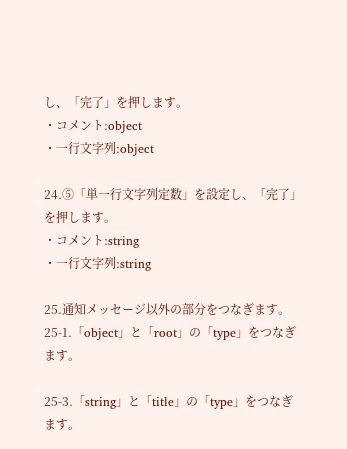し、「完了」を押します。
・コメント:object
・一行文字列:object

24.⑤「単一行文字列定数」を設定し、「完了」を押します。
・コメント:string
・一行文字列:string

25.通知メッセージ以外の部分をつなぎます。
25-1.「object」と「root」の「type」をつなぎます。

25-3.「string」と「title」の「type」をつなぎます。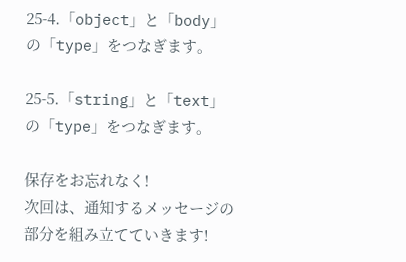25-4.「object」と「body」の「type」をつなぎます。

25-5.「string」と「text」の「type」をつなぎます。

保存をお忘れなく!
次回は、通知するメッセージの部分を組み立てていきます!